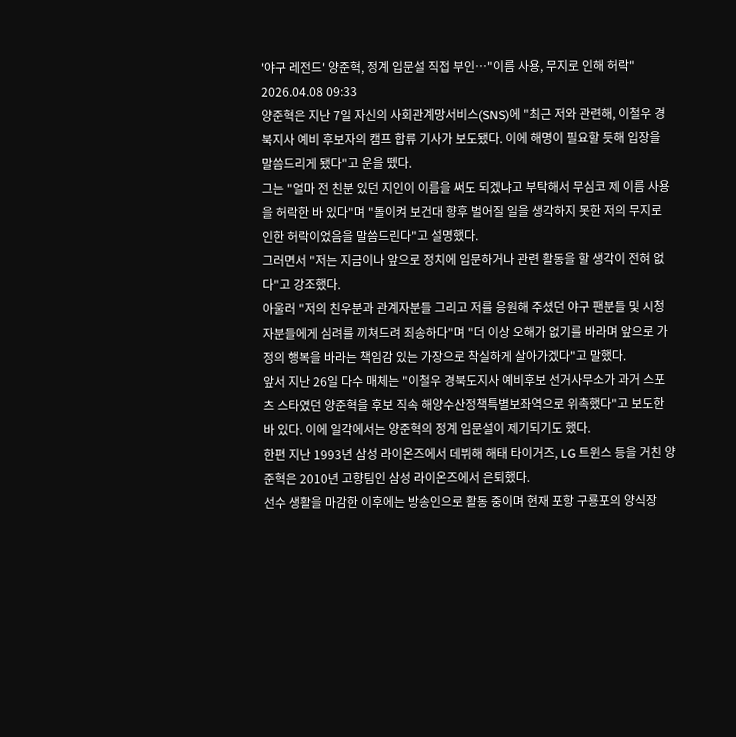'야구 레전드' 양준혁, 정계 입문설 직접 부인⋯"이름 사용, 무지로 인해 허락"
2026.04.08 09:33
양준혁은 지난 7일 자신의 사회관계망서비스(SNS)에 "최근 저와 관련해, 이철우 경북지사 예비 후보자의 캠프 합류 기사가 보도됐다. 이에 해명이 필요할 듯해 입장을 말씀드리게 됐다"고 운을 뗐다.
그는 "얼마 전 친분 있던 지인이 이름을 써도 되겠냐고 부탁해서 무심코 제 이름 사용을 허락한 바 있다"며 "돌이켜 보건대 향후 벌어질 일을 생각하지 못한 저의 무지로 인한 허락이었음을 말씀드린다"고 설명했다.
그러면서 "저는 지금이나 앞으로 정치에 입문하거나 관련 활동을 할 생각이 전혀 없다"고 강조했다.
아울러 "저의 친우분과 관계자분들 그리고 저를 응원해 주셨던 야구 팬분들 및 시청자분들에게 심려를 끼쳐드려 죄송하다"며 "더 이상 오해가 없기를 바라며 앞으로 가정의 행복을 바라는 책임감 있는 가장으로 착실하게 살아가겠다"고 말했다.
앞서 지난 26일 다수 매체는 "이철우 경북도지사 예비후보 선거사무소가 과거 스포츠 스타였던 양준혁을 후보 직속 해양수산정책특별보좌역으로 위촉했다"고 보도한 바 있다. 이에 일각에서는 양준혁의 정계 입문설이 제기되기도 했다.
한편 지난 1993년 삼성 라이온즈에서 데뷔해 해태 타이거즈, LG 트윈스 등을 거친 양준혁은 2010년 고향팀인 삼성 라이온즈에서 은퇴했다.
선수 생활을 마감한 이후에는 방송인으로 활동 중이며 현재 포항 구룡포의 양식장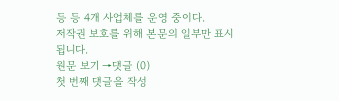등 등 4개 사업체를 운영 중이다.
저작권 보호를 위해 본문의 일부만 표시됩니다.
원문 보기 →댓글 (0)
첫 번째 댓글을 작성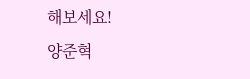해보세요!
양준혁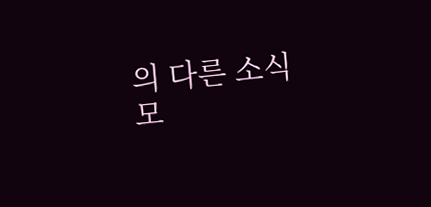의 다른 소식
모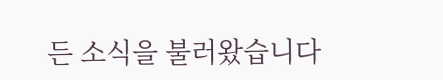든 소식을 불러왔습니다